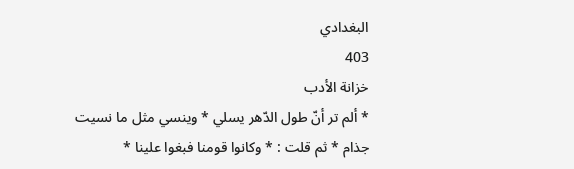البغدادي
403
خزانة الأدب
* ألم تر أنّ طول الدّهر يسلي * وينسي مثل ما نسيت جذام * ثم قلت : * وكانوا قومنا فبغوا علينا *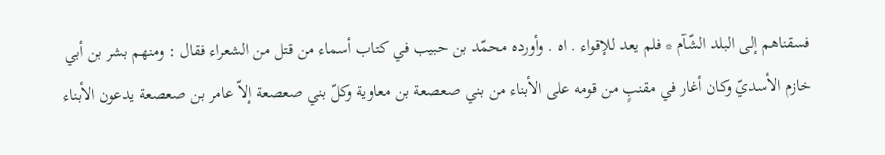فسقناهم إلى البلد الشّآم * فلم يعد للإقواء . اه . وأورده محمّد بن حبيب في كتاب أسماء من قتل من الشعراء فقال : ومنهم بشر بن أبي خازم الأسديّ وكان أغار في مقنبٍ من قومه على الأبناء من بني صعصعة بن معاوية وكلّ بني صعصعة إلاّ عامر بن صعصعة يدعون الأبناء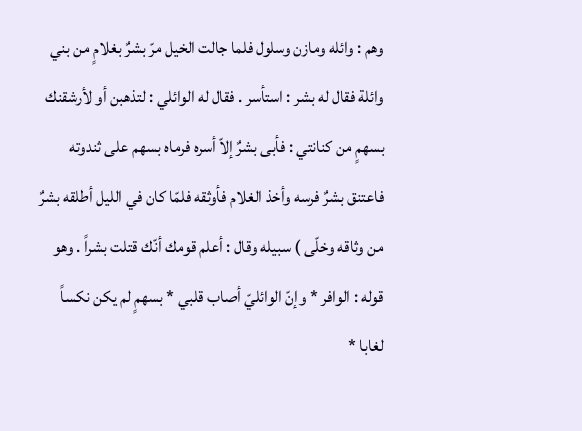وهم : وائله ومازن وسلول فلما جالت الخيل مرّ بشرٌ بغلامٍ من بني وائلة فقال له بشر : استأسر . فقال له الوائلي : لتذهبن أو لأرشقنك بسهمٍ من كنانتي : فأبى بشرٌ إلاّ أسره فرماه بسهم على ثندوته فاعتنق بشرٌ فرسه وأخذ الغلام فأوثقه فلمّا كان في الليل أطلقه بشرٌ من وثاقه وخلّى ) سبيله وقال : أعلم قومك أنّك قتلت بشراً . وهو قوله : الوافر * وإنّ الوائليّ أصاب قلبي * بسهمٍ لم يكن نكساً لغابا *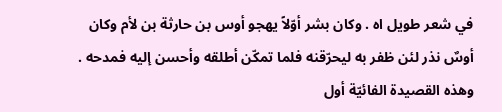في شعر طويل اه . وكان بشر أوّلاً يهجو أوس بن حارثة بن لأم وكان أوسٌ نذر لئن ظفر به ليحرّقنه فلما تمكّن أطلقه وأحسن إليه فمدحه . وهذه القصيدة الفائيّة أول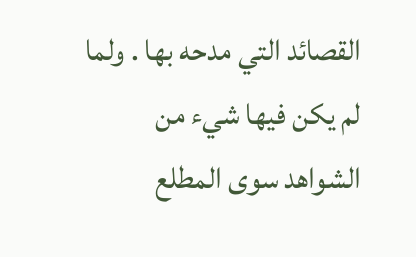القصائد التي مدحه بها . ولما لم يكن فيها شيء من الشواهد سوى المطلع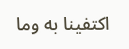اكتفينا به وما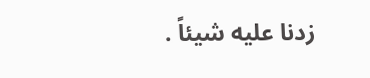زدنا عليه شيئاً .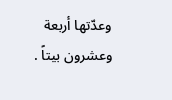وعدّتها أربعة وعشرون بيتاً .